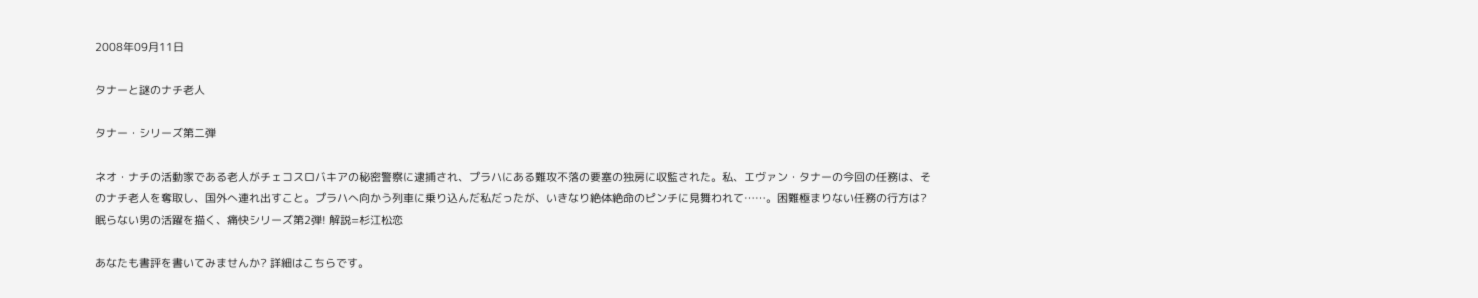2008年09月11日

タナーと謎のナチ老人

タナー・シリーズ第二弾

ネオ・ナチの活動家である老人がチェコスロバキアの秘密警察に逮捕され、プラハにある難攻不落の要塞の独房に収監された。私、エヴァン・タナーの今回の任務は、そのナチ老人を奪取し、国外へ連れ出すこと。プラハへ向かう列車に乗り込んだ私だったが、いきなり絶体絶命のピンチに見舞われて……。困難極まりない任務の行方は? 眠らない男の活躍を描く、痛快シリーズ第2弾! 解説=杉江松恋

あなたも書評を書いてみませんか? 詳細はこちらです。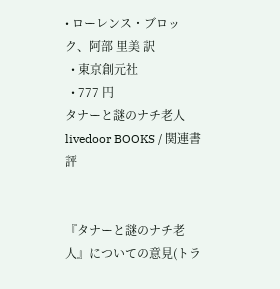• ローレンス・ブロック、阿部 里美 訳
  • 東京創元社
  • 777 円
タナーと謎のナチ老人
livedoor BOOKS / 関連書評


『タナーと謎のナチ老人』についての意見(トラ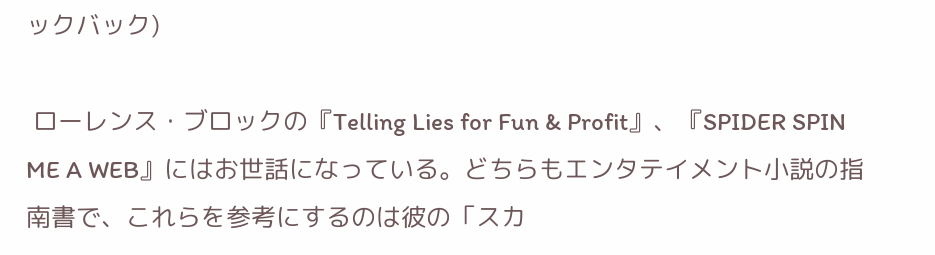ックバック)

 ローレンス・ブロックの『Telling Lies for Fun & Profit』、『SPIDER SPIN ME A WEB』にはお世話になっている。どちらもエンタテイメント小説の指南書で、これらを参考にするのは彼の「スカ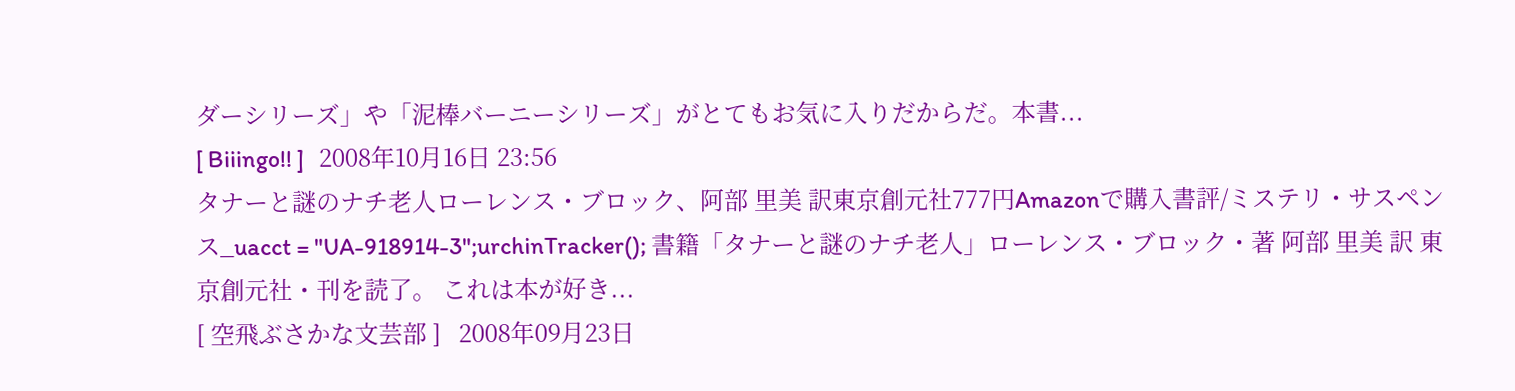ダーシリーズ」や「泥棒バーニーシリーズ」がとてもお気に入りだからだ。本書...
[ Biiingo!! ]   2008年10月16日 23:56
タナーと謎のナチ老人ローレンス・ブロック、阿部 里美 訳東京創元社777円Amazonで購入書評/ミステリ・サスペンス_uacct = "UA-918914-3";urchinTracker(); 書籍「タナーと謎のナチ老人」ローレンス・ブロック・著 阿部 里美 訳 東京創元社・刊を読了。 これは本が好き...
[ 空飛ぶさかな文芸部 ]   2008年09月23日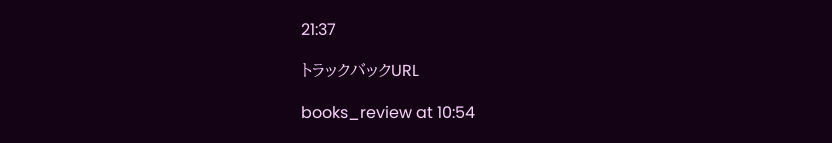21:37

トラックバックURL

books_review at 10:54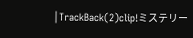│TrackBack(2)clip!ミステリー